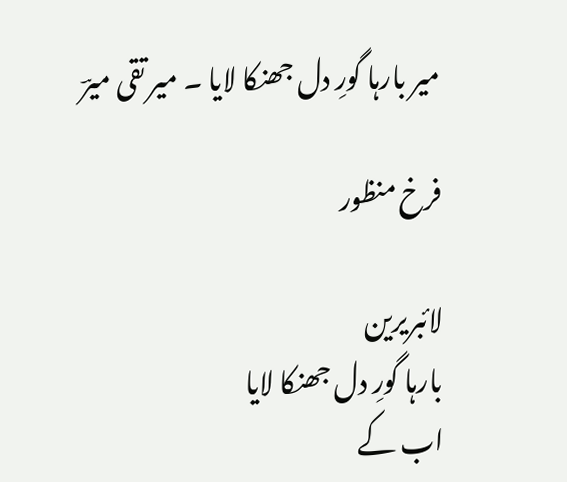میر بارہا گورِ دل جھنکا لایا ۔ میر تقی میرؔ

فرخ منظور

لائبریرین
بارہا گورِ دل جھنکا لایا
اب کے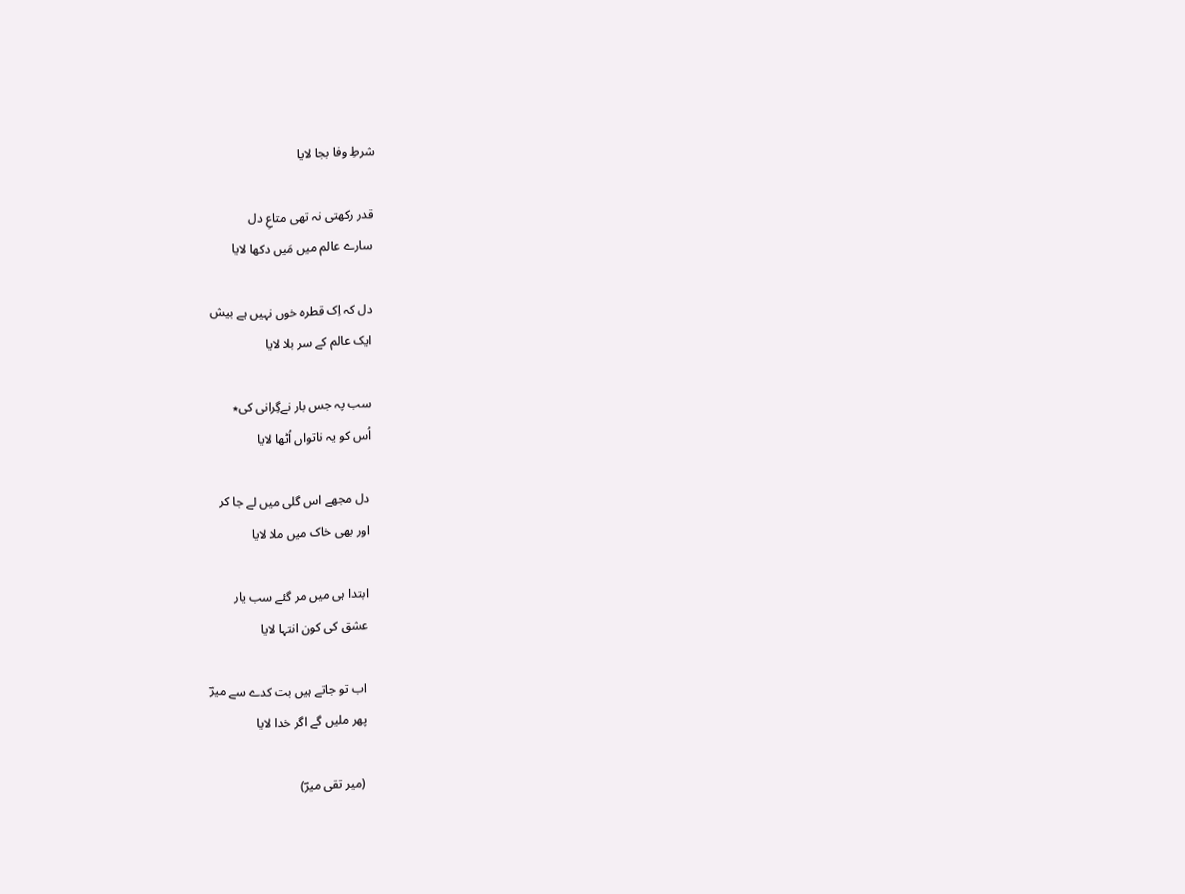شرطِ وفا بجا لایا

قدر رکھتی نہ تھی متاعِ دل
سارے عالم میں مَیں دکھا لایا

دل کہ اِک قطرہ خوں نہیں ہے بیش
ایک عالم کے سر بلا لایا

سب پہ جس بار نےگِرانی کی٭
اُس کو یہ ناتواں اُٹھا لایا

دل مجھے اس گلی میں لے جا کر
اور بھی خاک میں ملا لایا

ابتدا ہی میں مر گئے سب یار
عشق کی کون انتہا لایا

اب تو جاتے ہیں بت کدے سے میرؔ
پھر ملیں گے اگر خدا لایا

(میر تقی میرؔ)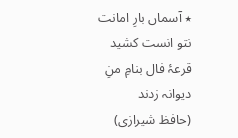٭ آسماں بارِ امانت نتو انست کشید
قرعۂ فال بنامِ منِ دیوانہ زدند
(حافظ شیرازی)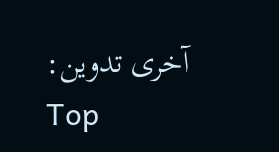آخری تدوین:
Top